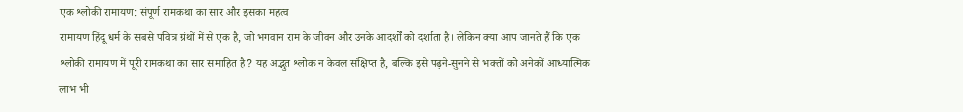एक श्लोकी रामायण: संपूर्ण रामकथा का सार और इसका महत्व
रामायण हिंदू धर्म के सबसे पवित्र ग्रंथों में से एक है, जो भगवान राम के जीवन और उनके आदर्शों को दर्शाता है। लेकिन क्या आप जानते हैं कि एक श्लोकी रामायण में पूरी रामकथा का सार समाहित है? यह अद्भुत श्लोक न केवल संक्षिप्त है, बल्कि इसे पढ़ने-सुनने से भक्तों को अनेकों आध्यात्मिक लाभ भी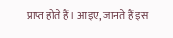प्राप्त होते हैं। आइए, जानते हैं इस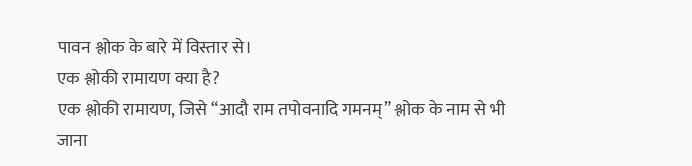पावन श्लोक के बारे में विस्तार से।
एक श्लोकी रामायण क्या है?
एक श्लोकी रामायण, जिसे “आदौ राम तपोवनादि गमनम्” श्लोक के नाम से भी जाना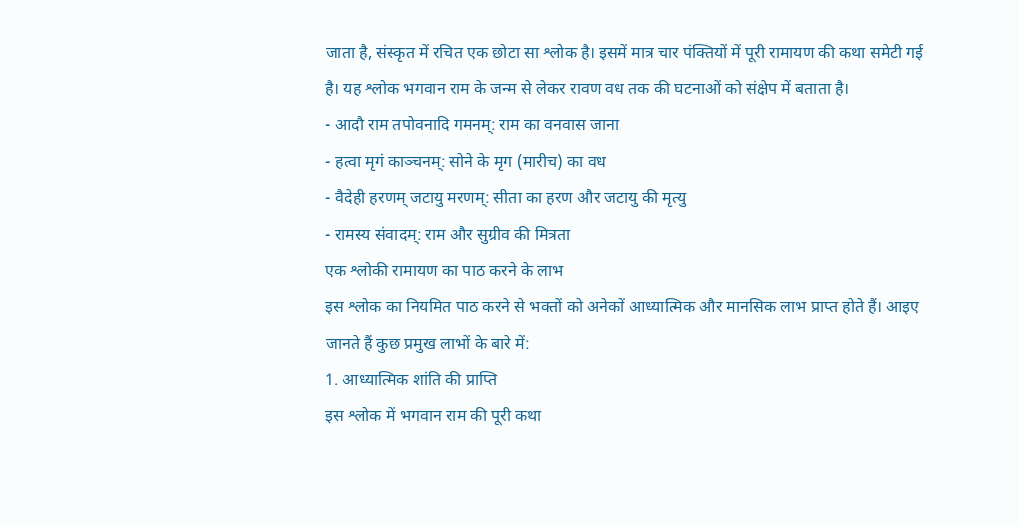जाता है, संस्कृत में रचित एक छोटा सा श्लोक है। इसमें मात्र चार पंक्तियों में पूरी रामायण की कथा समेटी गई है। यह श्लोक भगवान राम के जन्म से लेकर रावण वध तक की घटनाओं को संक्षेप में बताता है।
- आदौ राम तपोवनादि गमनम्: राम का वनवास जाना
- हत्वा मृगं काञ्चनम्: सोने के मृग (मारीच) का वध
- वैदेही हरणम् जटायु मरणम्: सीता का हरण और जटायु की मृत्यु
- रामस्य संवादम्: राम और सुग्रीव की मित्रता
एक श्लोकी रामायण का पाठ करने के लाभ
इस श्लोक का नियमित पाठ करने से भक्तों को अनेकों आध्यात्मिक और मानसिक लाभ प्राप्त होते हैं। आइए जानते हैं कुछ प्रमुख लाभों के बारे में:
1. आध्यात्मिक शांति की प्राप्ति
इस श्लोक में भगवान राम की पूरी कथा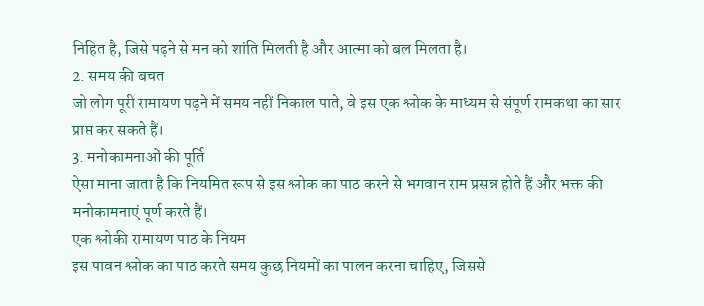निहित है, जिसे पढ़ने से मन को शांति मिलती है और आत्मा को बल मिलता है।
2. समय की बचत
जो लोग पूरी रामायण पढ़ने में समय नहीं निकाल पाते, वे इस एक श्लोक के माध्यम से संपूर्ण रामकथा का सार प्राप्त कर सकते हैं।
3. मनोकामनाओं की पूर्ति
ऐसा माना जाता है कि नियमित रूप से इस श्लोक का पाठ करने से भगवान राम प्रसन्न होते हैं और भक्त की मनोकामनाएं पूर्ण करते हैं।
एक श्लोकी रामायण पाठ के नियम
इस पावन श्लोक का पाठ करते समय कुछ नियमों का पालन करना चाहिए, जिससे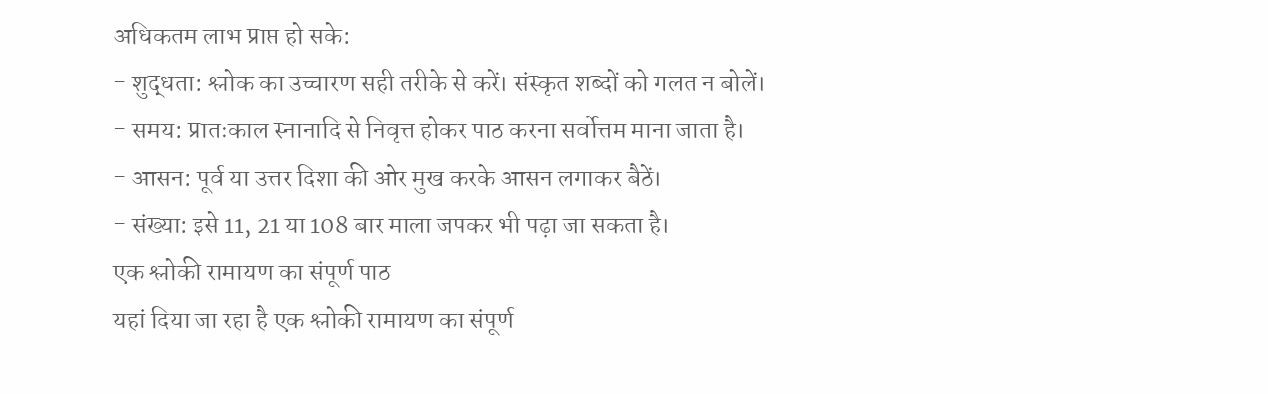अधिकतम लाभ प्राप्त हो सके:
- शुद्धता: श्लोक का उच्चारण सही तरीके से करें। संस्कृत शब्दों को गलत न बोलें।
- समय: प्रातःकाल स्नानादि से निवृत्त होकर पाठ करना सर्वोत्तम माना जाता है।
- आसन: पूर्व या उत्तर दिशा की ओर मुख करके आसन लगाकर बैठें।
- संख्या: इसे 11, 21 या 108 बार माला जपकर भी पढ़ा जा सकता है।
एक श्लोकी रामायण का संपूर्ण पाठ
यहां दिया जा रहा है एक श्लोकी रामायण का संपूर्ण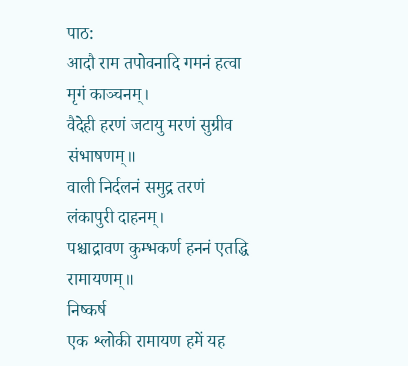पाठ:
आदौ राम तपोवनादि गमनं हत्वा मृगं काञ्चनम्।
वैदेही हरणं जटायु मरणं सुग्रीव संभाषणम्॥
वाली निर्दलनं समुद्र तरणं लंकापुरी दाहनम्।
पश्चाद्रावण कुम्भकर्ण हननं एतद्धि रामायणम्॥
निष्कर्ष
एक श्लोकी रामायण हमें यह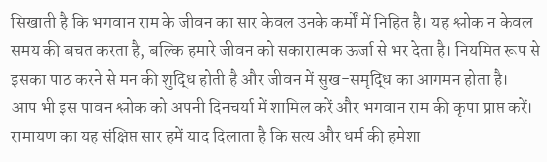सिखाती है कि भगवान राम के जीवन का सार केवल उनके कर्मों में निहित है। यह श्लोक न केवल समय की बचत करता है, बल्कि हमारे जीवन को सकारात्मक ऊर्जा से भर देता है। नियमित रूप से इसका पाठ करने से मन की शुद्धि होती है और जीवन में सुख-समृद्धि का आगमन होता है।
आप भी इस पावन श्लोक को अपनी दिनचर्या में शामिल करें और भगवान राम की कृपा प्राप्त करें। रामायण का यह संक्षिप्त सार हमें याद दिलाता है कि सत्य और धर्म की हमेशा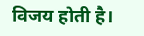विजय होती है।